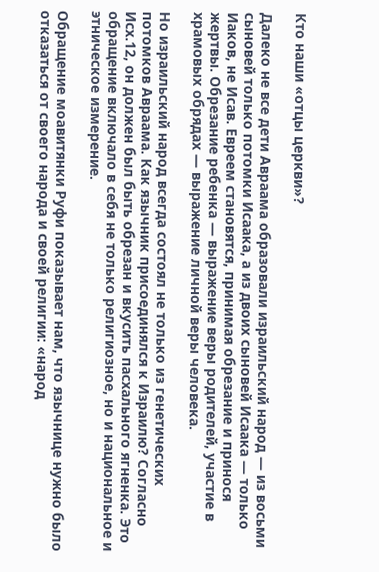Кто наши «отцы церкви»?

Далеко не все дети Авраама образовали израильский народ — из восьми сыновей только потомки Исаака, а из двоих сыновей Исаака — только Иаков, не Исав. Евреем становятся, принимая обрезание и принося жертвы. Обрезание ребенка — выражение веры родителей, участие в храмовых обрядах — выражение личной веры человека.

Но израильский народ всегда состоял не только из генетических потомков Авраама. Как язычник присоединялся к Израилю? Согласно Исх.12, он должен был быть обрезан и вкусить пасхального ягненка. Это обращение включало в себя не только религиозное, но и национальное и этническое измерение.

Обращение моавитянки Руфи показывает нам, что язычнице нужно было отказаться от своего народа и своей религии: «народ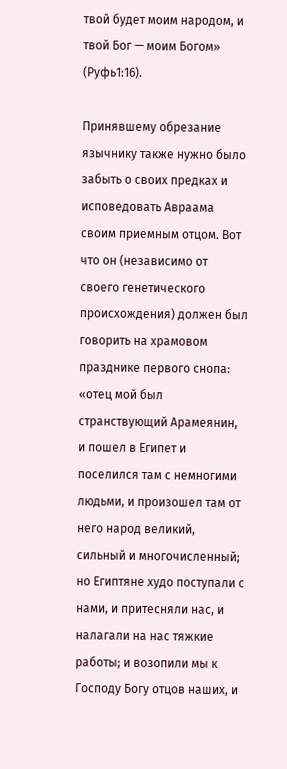твой будет моим народом, и твой Бог — моим Богом» (Руфь1:16).

Принявшему обрезание язычнику также нужно было забыть о своих предках и исповедовать Авраама своим приемным отцом. Вот что он (независимо от своего генетического происхождения) должен был говорить на храмовом празднике первого снопа: «отец мой был странствующий Арамеянин, и пошел в Египет и поселился там с немногими людьми, и произошел там от него народ великий, сильный и многочисленный; но Египтяне худо поступали с нами, и притесняли нас, и налагали на нас тяжкие работы; и возопили мы к Господу Богу отцов наших, и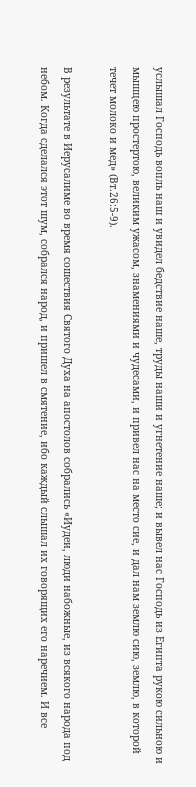услышал Господь вопль наш и увидел бедствие наше, труды наши и угнетение наше; и вывел нас Господь из Египта рукою сильною и мышцею простертою, великим ужасом, знамениями и чудесами, и привел нас на место сие, и дал нам землю сию, землю, в которой течет молоко и мед» (Вт.26:5-9).

В результате в Иерусалиме во время сошествия Святого Духа на апостолов собрались «Иудеи, люди набожные, из всякого народа под небом. Когда сделался этот шум, собрался народ, и пришел в смятение, ибо каждый слышал их говорящих его наречием. И все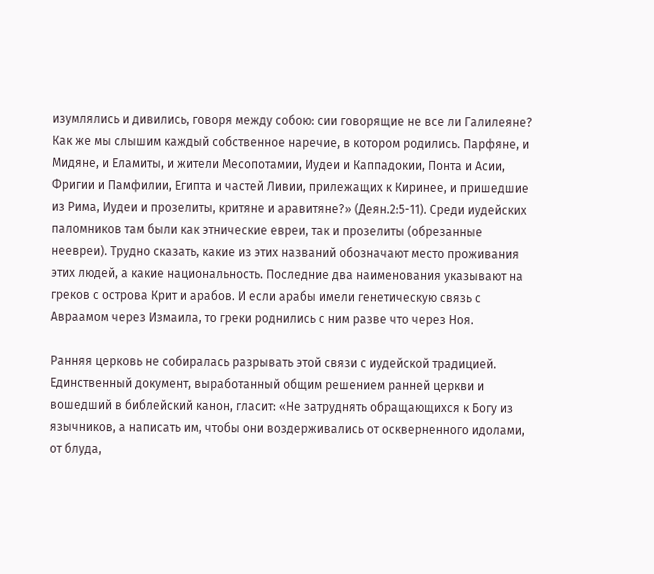изумлялись и дивились, говоря между собою: сии говорящие не все ли Галилеяне? Как же мы слышим каждый собственное наречие, в котором родились. Парфяне, и Мидяне, и Еламиты, и жители Месопотамии, Иудеи и Каппадокии, Понта и Асии, Фригии и Памфилии, Египта и частей Ливии, прилежащих к Киринее, и пришедшие из Рима, Иудеи и прозелиты, критяне и аравитяне?» (Деян.2:5-11). Среди иудейских паломников там были как этнические евреи, так и прозелиты (обрезанные неевреи). Трудно сказать, какие из этих названий обозначают место проживания этих людей, а какие национальность. Последние два наименования указывают на греков с острова Крит и арабов. И если арабы имели генетическую связь с Авраамом через Измаила, то греки роднились с ним разве что через Ноя.

Ранняя церковь не собиралась разрывать этой связи с иудейской традицией. Единственный документ, выработанный общим решением ранней церкви и вошедший в библейский канон, гласит: «Не затруднять обращающихся к Богу из язычников, а написать им, чтобы они воздерживались от оскверненного идолами, от блуда,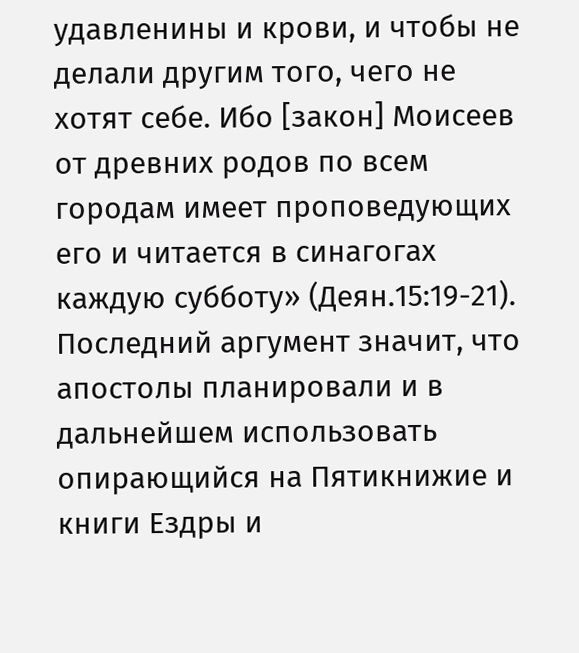удавленины и крови, и чтобы не делали другим того, чего не хотят себе. Ибо [закон] Моисеев от древних родов по всем городам имеет проповедующих его и читается в синагогах каждую субботу» (Деян.15:19-21). Последний аргумент значит, что апостолы планировали и в дальнейшем использовать опирающийся на Пятикнижие и книги Ездры и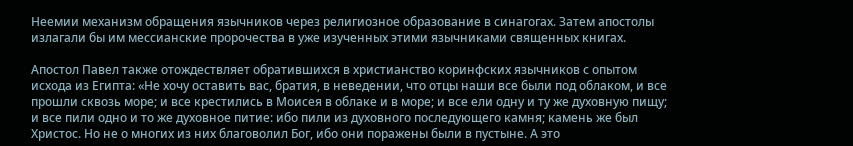Неемии механизм обращения язычников через религиозное образование в синагогах. Затем апостолы излагали бы им мессианские пророчества в уже изученных этими язычниками священных книгах.

Апостол Павел также отождествляет обратившихся в христианство коринфских язычников с опытом исхода из Египта: «Не хочу оставить вас, братия, в неведении, что отцы наши все были под облаком, и все прошли сквозь море; и все крестились в Моисея в облаке и в море; и все ели одну и ту же духовную пищу; и все пили одно и то же духовное питие: ибо пили из духовного последующего камня; камень же был Христос. Но не о многих из них благоволил Бог, ибо они поражены были в пустыне. А это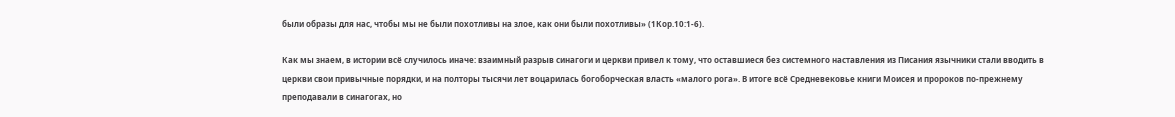были образы для нас, чтобы мы не были похотливы на злое, как они были похотливы» (1Кор.10:1-6).

Как мы знаем, в истории всё случилось иначе: взаимный разрыв синагоги и церкви привел к тому, что оставшиеся без системного наставления из Писания язычники стали вводить в церкви свои привычные порядки, и на полторы тысячи лет воцарилась богоборческая власть «малого рога». В итоге всё Средневековье книги Моисея и пророков по-прежнему преподавали в синагогах, но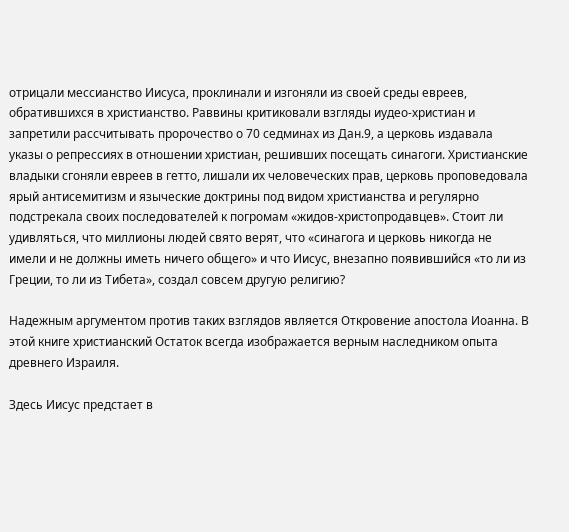отрицали мессианство Иисуса, проклинали и изгоняли из своей среды евреев, обратившихся в христианство. Раввины критиковали взгляды иудео-христиан и запретили рассчитывать пророчество о 70 седминах из Дан.9, а церковь издавала указы о репрессиях в отношении христиан, решивших посещать синагоги. Христианские владыки сгоняли евреев в гетто, лишали их человеческих прав, церковь проповедовала ярый антисемитизм и языческие доктрины под видом христианства и регулярно подстрекала своих последователей к погромам «жидов-христопродавцев». Стоит ли удивляться, что миллионы людей свято верят, что «синагога и церковь никогда не имели и не должны иметь ничего общего» и что Иисус, внезапно появившийся «то ли из Греции, то ли из Тибета», создал совсем другую религию?

Надежным аргументом против таких взглядов является Откровение апостола Иоанна. В этой книге христианский Остаток всегда изображается верным наследником опыта древнего Израиля.

Здесь Иисус предстает в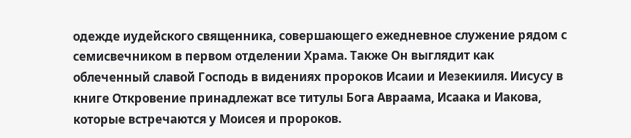одежде иудейского священника, совершающего ежедневное служение рядом с семисвечником в первом отделении Храма. Также Он выглядит как облеченный славой Господь в видениях пророков Исаии и Иезекииля. Иисусу в книге Откровение принадлежат все титулы Бога Авраама, Исаака и Иакова, которые встречаются у Моисея и пророков.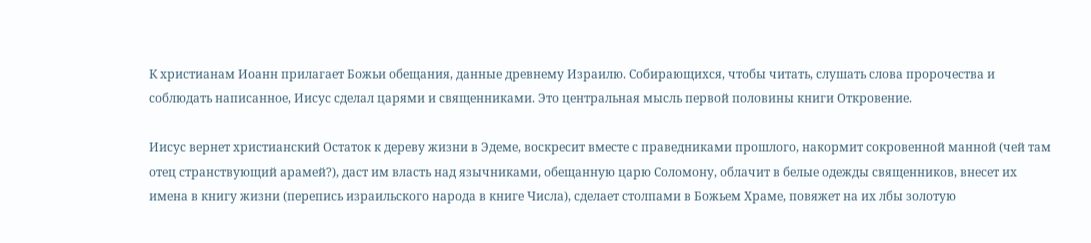К христианам Иоанн прилагает Божьи обещания, данные древнему Израилю. Собирающихся, чтобы читать, слушать слова пророчества и соблюдать написанное, Иисус сделал царями и священниками. Это центральная мысль первой половины книги Откровение.

Иисус вернет христианский Остаток к дереву жизни в Эдеме, воскресит вместе с праведниками прошлого, накормит сокровенной манной (чей там отец странствующий арамей?), даст им власть над язычниками, обещанную царю Соломону, облачит в белые одежды священников, внесет их имена в книгу жизни (перепись израильского народа в книге Числа), сделает столпами в Божьем Храме, повяжет на их лбы золотую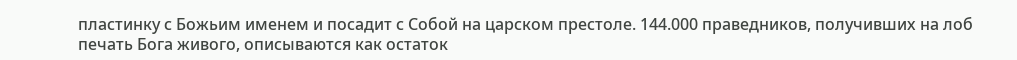пластинку с Божьим именем и посадит с Собой на царском престоле. 144.000 праведников, получивших на лоб печать Бога живого, описываются как остаток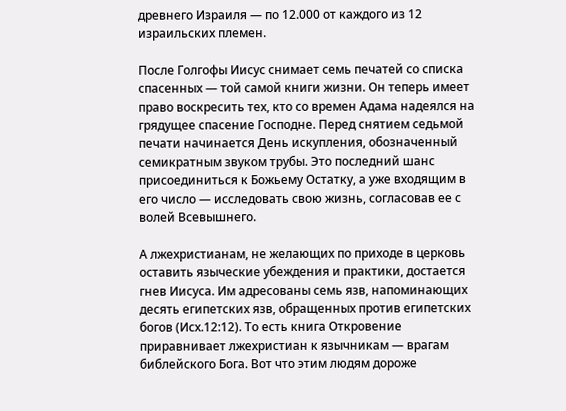древнего Израиля — по 12.000 от каждого из 12 израильских племен.

После Голгофы Иисус снимает семь печатей со списка спасенных — той самой книги жизни. Он теперь имеет право воскресить тех, кто со времен Адама надеялся на грядущее спасение Господне. Перед снятием седьмой печати начинается День искупления, обозначенный семикратным звуком трубы. Это последний шанс присоединиться к Божьему Остатку, а уже входящим в его число — исследовать свою жизнь, согласовав ее с волей Всевышнего.

А лжехристианам, не желающих по приходе в церковь оставить языческие убеждения и практики, достается гнев Иисуса. Им адресованы семь язв, напоминающих десять египетских язв, обращенных против египетских богов (Исх.12:12). То есть книга Откровение приравнивает лжехристиан к язычникам — врагам библейского Бога. Вот что этим людям дороже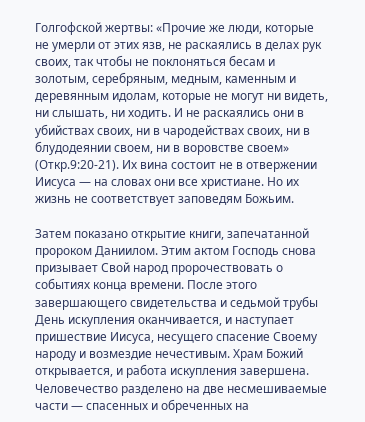Голгофской жертвы: «Прочие же люди, которые не умерли от этих язв, не раскаялись в делах рук своих, так чтобы не поклоняться бесам и золотым, серебряным, медным, каменным и деревянным идолам, которые не могут ни видеть, ни слышать, ни ходить. И не раскаялись они в убийствах своих, ни в чародействах своих, ни в блудодеянии своем, ни в воровстве своем» (Откр.9:20-21). Их вина состоит не в отвержении Иисуса — на словах они все христиане. Но их жизнь не соответствует заповедям Божьим.

Затем показано открытие книги, запечатанной пророком Даниилом. Этим актом Господь снова призывает Свой народ пророчествовать о событиях конца времени. После этого завершающего свидетельства и седьмой трубы День искупления оканчивается, и наступает пришествие Иисуса, несущего спасение Своему народу и возмездие нечестивым. Храм Божий открывается, и работа искупления завершена. Человечество разделено на две несмешиваемые части — спасенных и обреченных на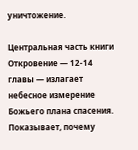уничтожение.

Центральная часть книги Откровение — 12-14 главы — излагает небесное измерение Божьего плана спасения. Показывает, почему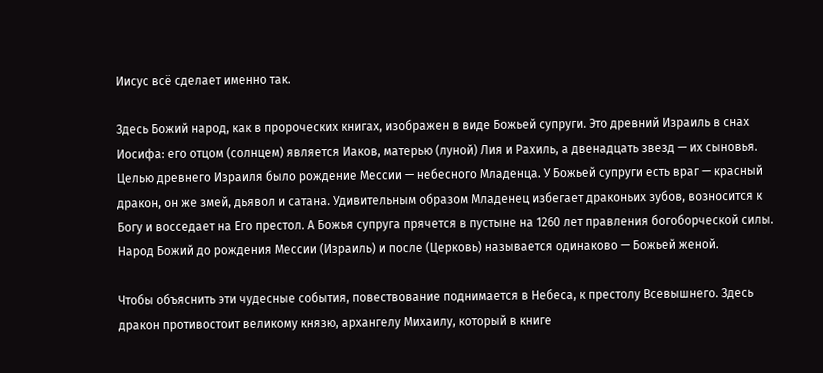Иисус всё сделает именно так.

Здесь Божий народ, как в пророческих книгах, изображен в виде Божьей супруги. Это древний Израиль в снах Иосифа: его отцом (солнцем) является Иаков, матерью (луной) Лия и Рахиль, а двенадцать звезд — их сыновья. Целью древнего Израиля было рождение Мессии — небесного Младенца. У Божьей супруги есть враг — красный дракон, он же змей, дьявол и сатана. Удивительным образом Младенец избегает драконьих зубов, возносится к Богу и восседает на Его престол. А Божья супруга прячется в пустыне на 1260 лет правления богоборческой силы. Народ Божий до рождения Мессии (Израиль) и после (Церковь) называется одинаково — Божьей женой.

Чтобы объяснить эти чудесные события, повествование поднимается в Небеса, к престолу Всевышнего. Здесь дракон противостоит великому князю, архангелу Михаилу, который в книге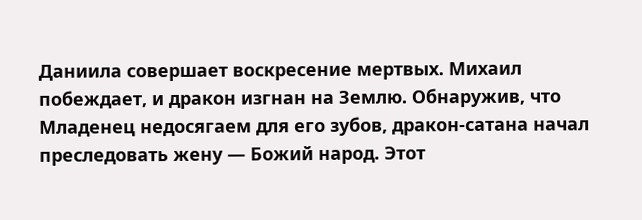Даниила совершает воскресение мертвых. Михаил побеждает, и дракон изгнан на Землю. Обнаружив, что Младенец недосягаем для его зубов, дракон-сатана начал преследовать жену — Божий народ. Этот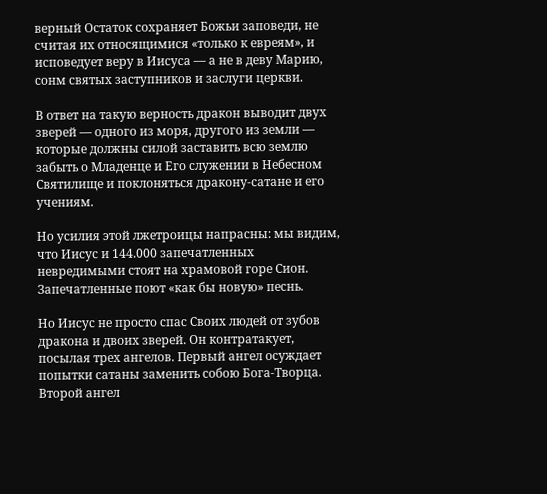верный Остаток сохраняет Божьи заповеди, не считая их относящимися «только к евреям», и исповедует веру в Иисуса — а не в деву Марию, сонм святых заступников и заслуги церкви.

В ответ на такую верность дракон выводит двух зверей — одного из моря, другого из земли — которые должны силой заставить всю землю забыть о Младенце и Его служении в Небесном Святилище и поклоняться дракону-сатане и его учениям.

Но усилия этой лжетроицы напрасны: мы видим, что Иисус и 144.000 запечатленных невредимыми стоят на храмовой горе Сион. Запечатленные поют «как бы новую» песнь.

Но Иисус не просто спас Своих людей от зубов дракона и двоих зверей. Он контратакует, посылая трех ангелов. Первый ангел осуждает попытки сатаны заменить собою Бога-Творца. Второй ангел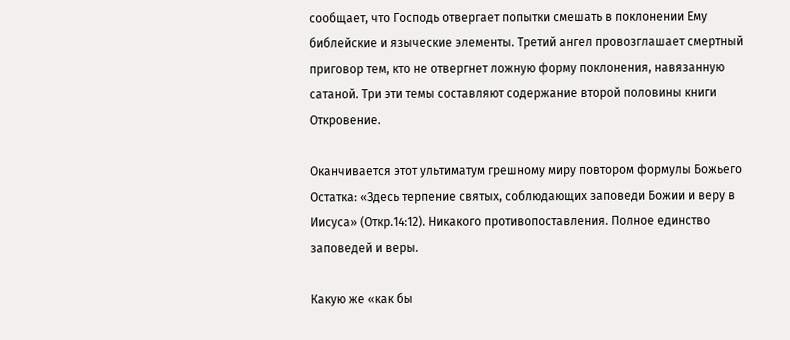сообщает, что Господь отвергает попытки смешать в поклонении Ему библейские и языческие элементы. Третий ангел провозглашает смертный приговор тем, кто не отвергнет ложную форму поклонения, навязанную сатаной. Три эти темы составляют содержание второй половины книги Откровение.

Оканчивается этот ультиматум грешному миру повтором формулы Божьего Остатка: «Здесь терпение святых, соблюдающих заповеди Божии и веру в Иисуса» (Откр.14:12). Никакого противопоставления. Полное единство заповедей и веры.

Какую же «как бы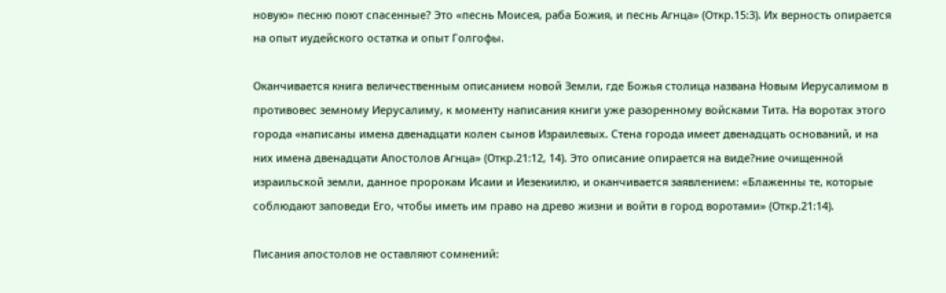новую» песню поют спасенные? Это «песнь Моисея, раба Божия, и песнь Агнца» (Откр.15:3). Их верность опирается на опыт иудейского остатка и опыт Голгофы.

Оканчивается книга величественным описанием новой Земли, где Божья столица названа Новым Иерусалимом в противовес земному Иерусалиму, к моменту написания книги уже разоренному войсками Тита. На воротах этого города «написаны имена двенадцати колен сынов Израилевых. Стена города имеет двенадцать оснований, и на них имена двенадцати Апостолов Агнца» (Откр.21:12, 14). Это описание опирается на виде?ние очищенной израильской земли, данное пророкам Исаии и Иезекиилю, и оканчивается заявлением: «Блаженны те, которые соблюдают заповеди Его, чтобы иметь им право на древо жизни и войти в город воротами» (Откр.21:14).

Писания апостолов не оставляют сомнений: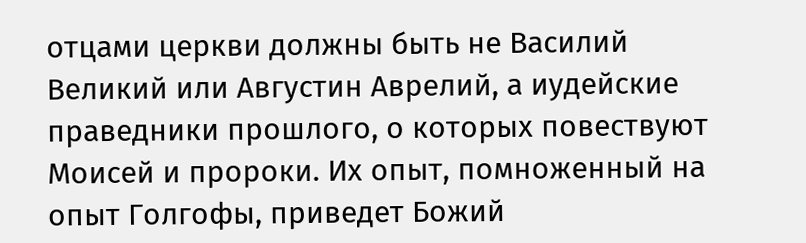отцами церкви должны быть не Василий Великий или Августин Аврелий, а иудейские праведники прошлого, о которых повествуют Моисей и пророки. Их опыт, помноженный на опыт Голгофы, приведет Божий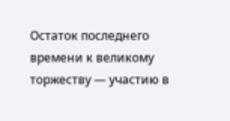Остаток последнего времени к великому торжеству — участию в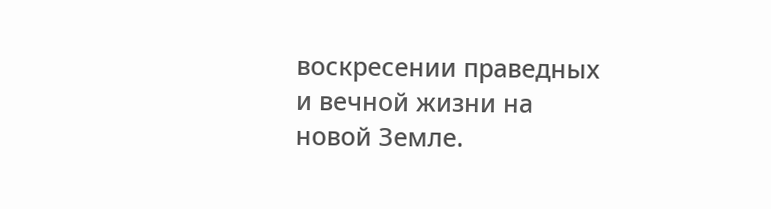воскресении праведных и вечной жизни на новой Земле.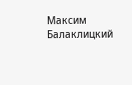Максим Балаклицкий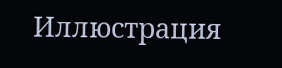Иллюстрация